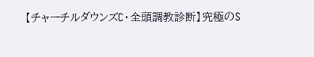【チャーチルダウンズC・全頭調教診断】究極のS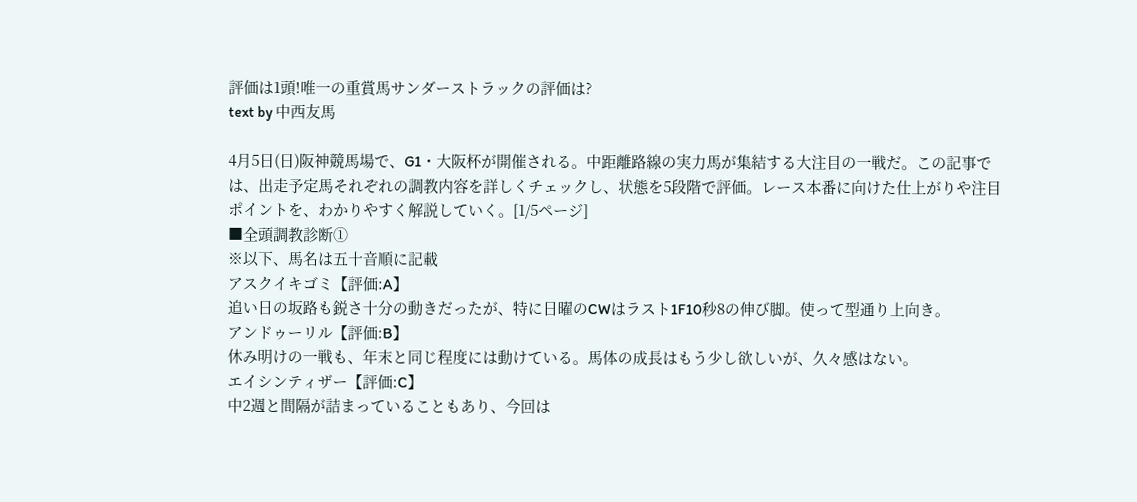評価は1頭!唯一の重賞馬サンダーストラックの評価は?
text by 中西友馬

4月5日(日)阪神競馬場で、G1・大阪杯が開催される。中距離路線の実力馬が集結する大注目の一戦だ。この記事では、出走予定馬それぞれの調教内容を詳しくチェックし、状態を5段階で評価。レース本番に向けた仕上がりや注目ポイントを、わかりやすく解説していく。[1/5ページ]
■全頭調教診断①
※以下、馬名は五十音順に記載
アスクイキゴミ【評価:A】
追い日の坂路も鋭さ十分の動きだったが、特に日曜のCWはラスト1F10秒8の伸び脚。使って型通り上向き。
アンドゥーリル【評価:B】
休み明けの一戦も、年末と同じ程度には動けている。馬体の成長はもう少し欲しいが、久々感はない。
エイシンティザー【評価:C】
中2週と間隔が詰まっていることもあり、今回は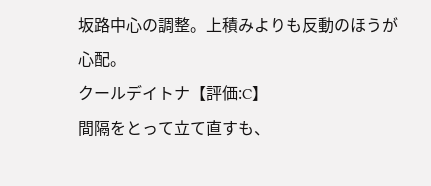坂路中心の調整。上積みよりも反動のほうが心配。
クールデイトナ【評価:C】
間隔をとって立て直すも、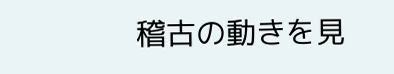稽古の動きを見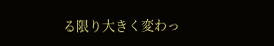る限り大きく変わっ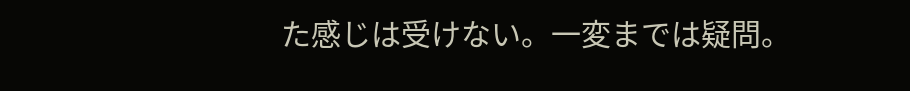た感じは受けない。一変までは疑問。